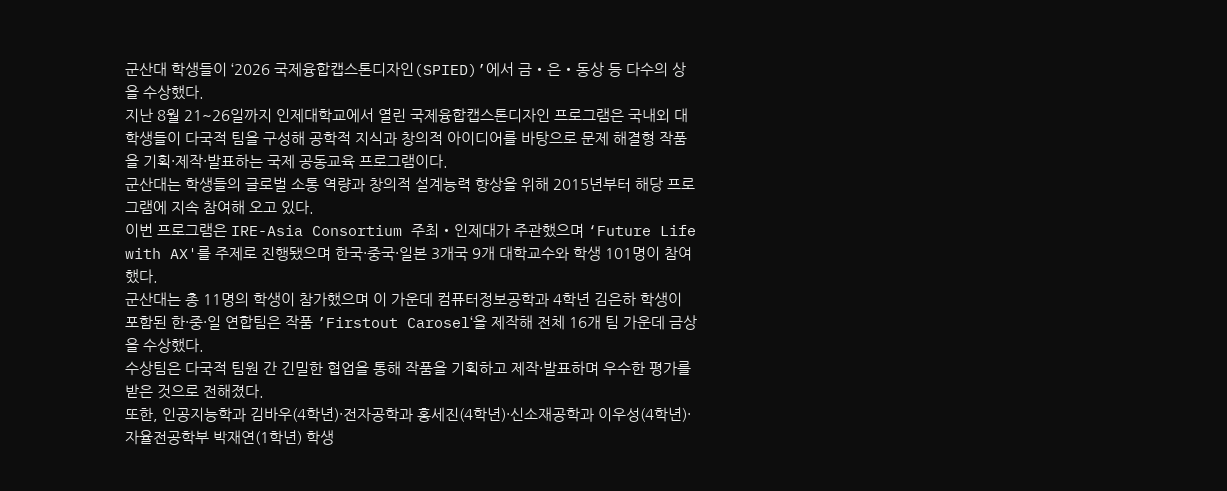군산대 학생들이 ‘2026 국제융합캡스톤디자인(SPIED)’에서 금‧은‧동상 등 다수의 상을 수상했다.
지난 8월 21~26일까지 인제대학교에서 열린 국제융합캡스톤디자인 프로그램은 국내외 대학생들이 다국적 팀을 구성해 공학적 지식과 창의적 아이디어를 바탕으로 문제 해결형 작품을 기획·제작·발표하는 국제 공동교육 프로그램이다.
군산대는 학생들의 글로벌 소통 역량과 창의적 설계능력 향상을 위해 2015년부터 해당 프로그램에 지속 참여해 오고 있다.
이번 프로그램은 IRE-Asia Consortium 주최‧인제대가 주관했으며 ‘Future Life with AX'를 주제로 진행됐으며 한국·중국·일본 3개국 9개 대학교수와 학생 101명이 참여했다.
군산대는 총 11명의 학생이 참가했으며 이 가운데 컴퓨터정보공학과 4학년 김은하 학생이 포함된 한·중·일 연합팀은 작품 ’Firstout Carosel‘을 제작해 전체 16개 팀 가운데 금상을 수상했다.
수상팀은 다국적 팀원 간 긴밀한 협업을 통해 작품을 기획하고 제작·발표하며 우수한 평가를 받은 것으로 전해졌다.
또한, 인공지능학과 김바우(4학년)·전자공학과 홍세진(4학년)·신소재공학과 이우성(4학년)·자율전공학부 박재연(1학년) 학생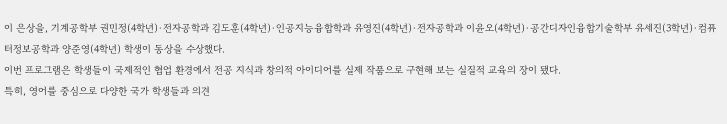이 은상을, 기계공학부 권민정(4학년)·전자공학과 김도훈(4학년)·인공지능융합학과 유영진(4학년)·전자공학과 이윤오(4학년)·공간디자인융합기술학부 유세진(3학년)·컴퓨터정보공학과 양준영(4학년) 학생이 동상을 수상했다.
이번 프로그램은 학생들이 국제적인 협업 환경에서 전공 지식과 창의적 아이디어를 실제 작품으로 구현해 보는 실질적 교육의 장이 됐다.
특히, 영어를 중심으로 다양한 국가 학생들과 의견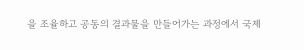을 조율하고 공동의 결과물을 만들어가는 과정에서 국제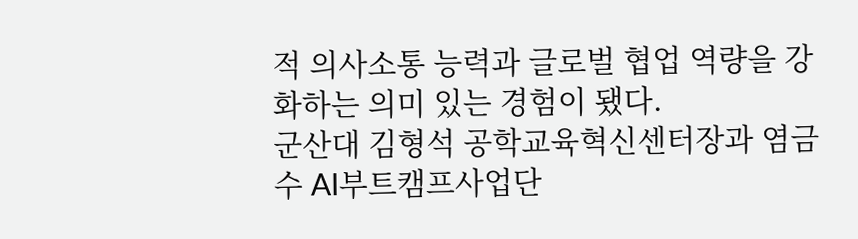적 의사소통 능력과 글로벌 협업 역량을 강화하는 의미 있는 경험이 됐다.
군산대 김형석 공학교육혁신센터장과 염금수 AI부트캠프사업단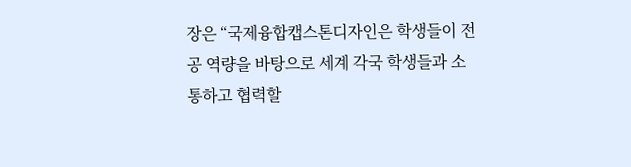장은 “국제융합캡스톤디자인은 학생들이 전공 역량을 바탕으로 세계 각국 학생들과 소통하고 협력할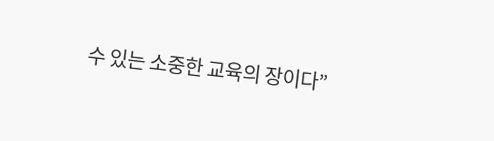수 있는 소중한 교육의 장이다”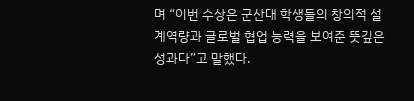며 “이번 수상은 군산대 학생들의 창의적 설계역량과 글로벌 협업 능력을 보여준 뜻깊은 성과다”고 말했다.